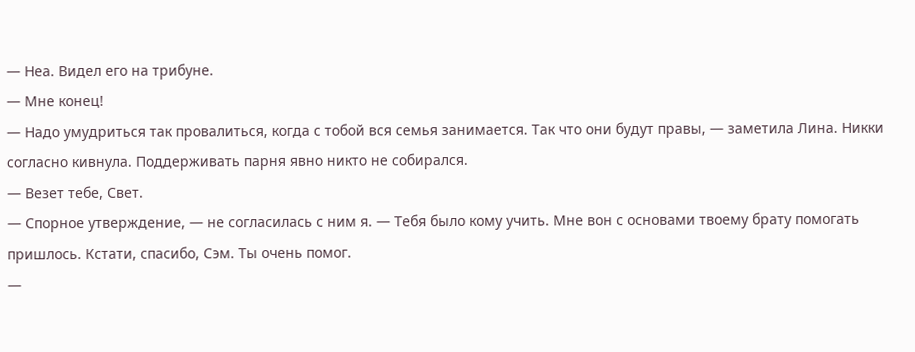— Неа. Видел его на трибуне.
— Мне конец!
— Надо умудриться так провалиться, когда с тобой вся семья занимается. Так что они будут правы, — заметила Лина. Никки согласно кивнула. Поддерживать парня явно никто не собирался.
— Везет тебе, Свет.
— Спорное утверждение, — не согласилась с ним я. — Тебя было кому учить. Мне вон с основами твоему брату помогать пришлось. Кстати, спасибо, Сэм. Ты очень помог.
—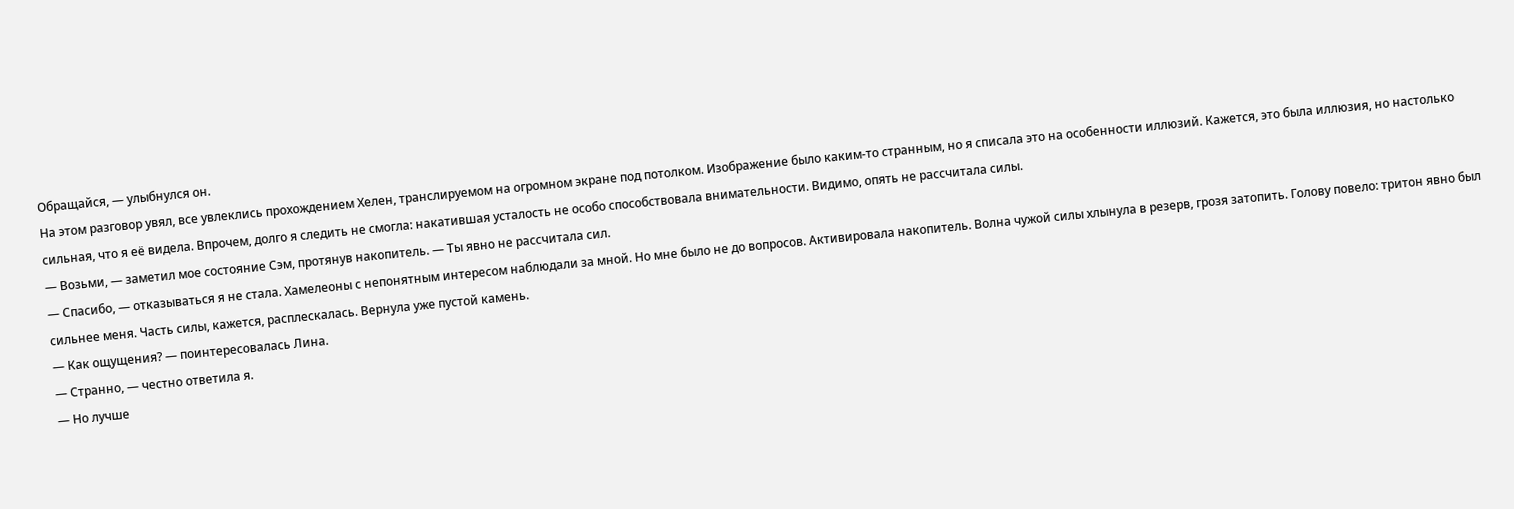Обращайся, — улыбнулся он.
На этом разговор увял, все увлеклись прохождением Хелен, транслируемом на огромном экране под потолком. Изображение было каким-то странным, но я списала это на особенности иллюзий. Кажется, это была иллюзия, но настолько сильная, что я её видела. Впрочем, долго я следить не смогла: накатившая усталость не особо способствовала внимательности. Видимо, опять не рассчитала силы.
— Возьми, — заметил мое состояние Сэм, протянув накопитель. — Ты явно не рассчитала сил.
— Спасибо, — отказываться я не стала. Хамелеоны с непонятным интересом наблюдали за мной. Но мне было не до вопросов. Активировала накопитель. Волна чужой силы хлынула в резерв, грозя затопить. Голову повело: тритон явно был сильнее меня. Часть силы, кажется, расплескалась. Вернула уже пустой камень.
— Как ощущения? — поинтересовалась Лина.
— Странно, — честно ответила я.
— Но лучше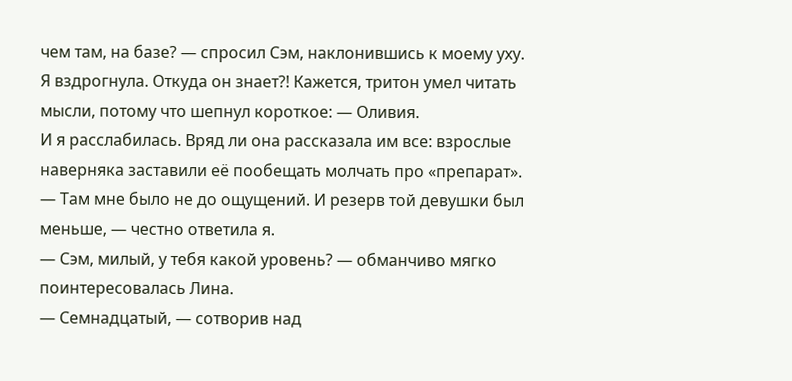чем там, на базе? — спросил Сэм, наклонившись к моему уху. Я вздрогнула. Откуда он знает?! Кажется, тритон умел читать мысли, потому что шепнул короткое: — Оливия.
И я расслабилась. Вряд ли она рассказала им все: взрослые наверняка заставили её пообещать молчать про «препарат».
— Там мне было не до ощущений. И резерв той девушки был меньше, — честно ответила я.
— Сэм, милый, у тебя какой уровень? — обманчиво мягко поинтересовалась Лина.
— Семнадцатый, — сотворив над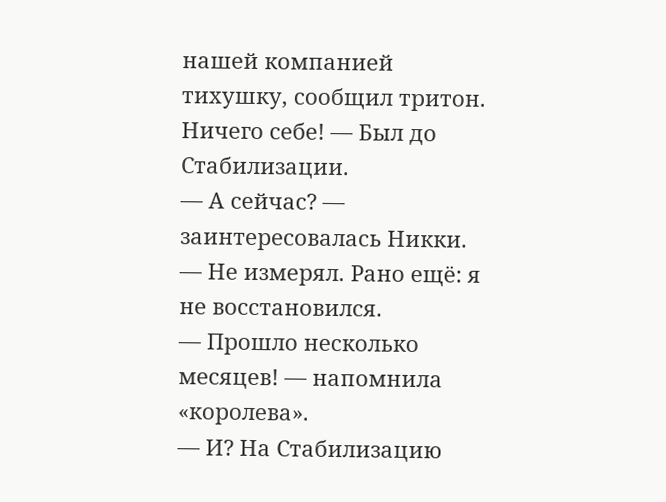нашей компанией тихушку, сообщил тритон. Ничего себе! — Был до Стабилизации.
— А сейчас? — заинтересовалась Никки.
— Не измерял. Рано ещё: я не восстановился.
— Прошло несколько месяцев! — напомнила «королева».
— И? На Стабилизацию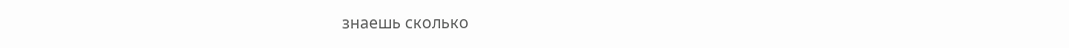знаешь сколько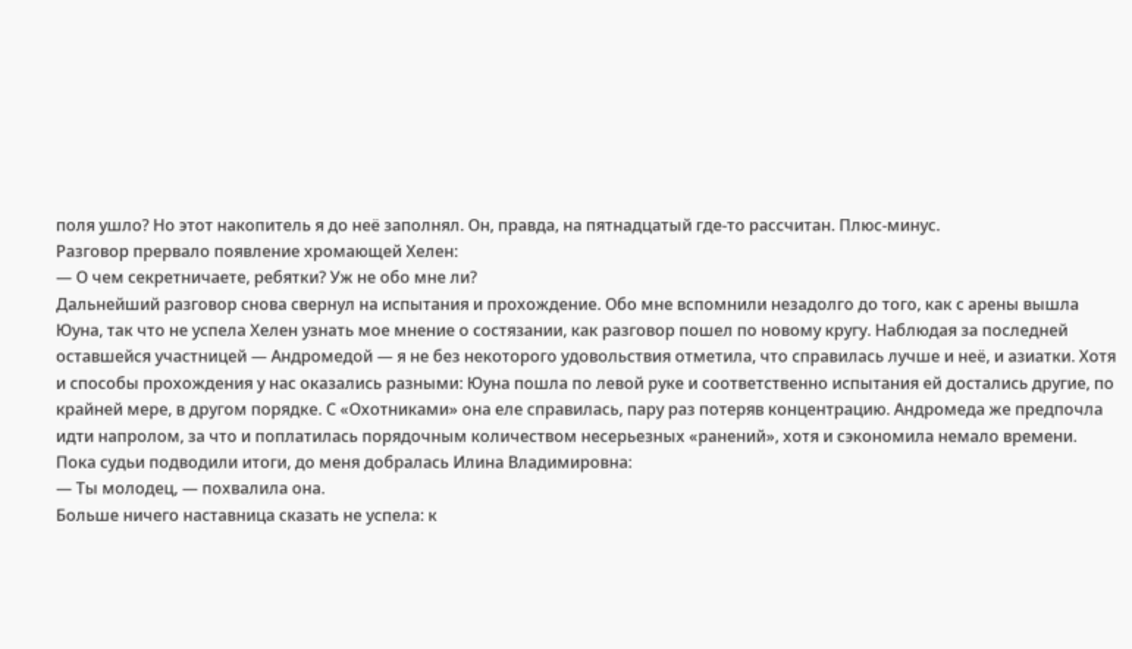поля ушло? Но этот накопитель я до неё заполнял. Он, правда, на пятнадцатый где-то рассчитан. Плюс-минус.
Разговор прервало появление хромающей Хелен:
— О чем секретничаете, ребятки? Уж не обо мне ли?
Дальнейший разговор снова свернул на испытания и прохождение. Обо мне вспомнили незадолго до того, как с арены вышла Юуна, так что не успела Хелен узнать мое мнение о состязании, как разговор пошел по новому кругу. Наблюдая за последней оставшейся участницей — Андромедой — я не без некоторого удовольствия отметила, что справилась лучше и неё, и азиатки. Хотя и способы прохождения у нас оказались разными: Юуна пошла по левой руке и соответственно испытания ей достались другие, по крайней мере, в другом порядке. С «Охотниками» она еле справилась, пару раз потеряв концентрацию. Андромеда же предпочла идти напролом, за что и поплатилась порядочным количеством несерьезных «ранений», хотя и сэкономила немало времени.
Пока судьи подводили итоги, до меня добралась Илина Владимировна:
— Ты молодец, — похвалила она.
Больше ничего наставница сказать не успела: к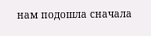нам подошла сначала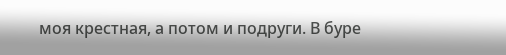моя крестная, а потом и подруги. В буре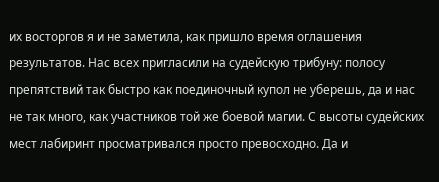их восторгов я и не заметила, как пришло время оглашения результатов. Нас всех пригласили на судейскую трибуну: полосу препятствий так быстро как поединочный купол не уберешь, да и нас не так много, как участников той же боевой магии. С высоты судейских мест лабиринт просматривался просто превосходно. Да и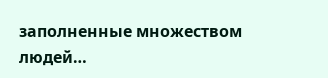заполненные множеством людей…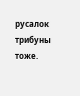русалок трибуны тоже.